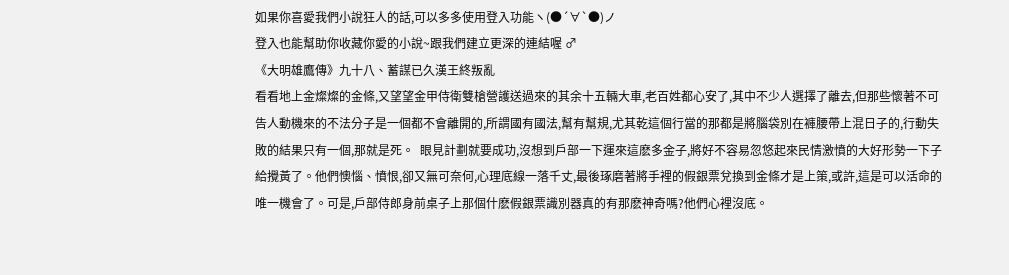如果你喜愛我們小說狂人的話,可以多多使用登入功能ヽ(●´∀`●)ノ
登入也能幫助你收藏你愛的小說~跟我們建立更深的連結喔 ♂
《大明雄鷹傳》九十八、蓄謀已久漢王終叛亂
看看地上金燦燦的金條,又望望金甲侍衛雙槍營護送過來的其余十五輛大車,老百姓都心安了,其中不少人選擇了離去,但那些懷著不可告人動機來的不法分子是一個都不會離開的,所謂國有國法,幫有幫規,尤其乾這個行當的那都是將腦袋別在褲腰帶上混日子的,行動失敗的結果只有一個,那就是死。  眼見計劃就要成功,沒想到戶部一下運來這麽多金子,將好不容易忽悠起來民情激憤的大好形勢一下子給攪黃了。他們懊惱、憤恨,卻又無可奈何,心理底線一落千丈,最後琢磨著將手裡的假銀票兌換到金條才是上策,或許,這是可以活命的唯一機會了。可是,戶部侍郎身前桌子上那個什麽假銀票識別器真的有那麽神奇嗎?他們心裡沒底。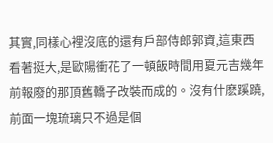其實,同樣心裡沒底的還有戶部侍郎郭資,這東西看著挺大,是歐陽衝花了一頓飯時間用夏元吉幾年前報廢的那頂舊轎子改裝而成的。沒有什麽蹊蹺,前面一塊琉璃只不過是個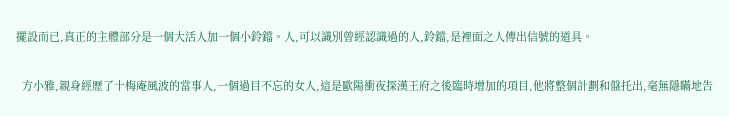擺設而已,真正的主體部分是一個大活人加一個小鈴鐺。人,可以識別曾經認識過的人,鈴鐺,是裡面之人傳出信號的道具。

  方小雅,親身經歷了十梅庵風波的當事人,一個過目不忘的女人,這是歐陽衝夜探漢王府之後臨時增加的項目,他將整個計劃和盤托出,毫無隱瞞地告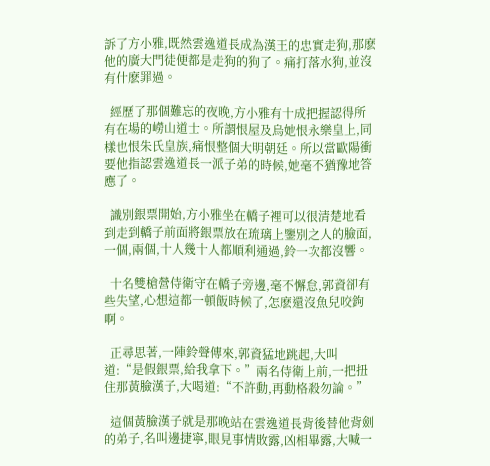訴了方小雅,既然雲逸道長成為漢王的忠實走狗,那麽他的廣大門徒便都是走狗的狗了。痛打落水狗,並沒有什麽罪過。

  經歷了那個難忘的夜晚,方小雅有十成把握認得所有在場的嶗山道士。所謂恨屋及烏她恨永樂皇上,同樣也恨朱氏皇族,痛恨整個大明朝廷。所以當歐陽衝要他指認雲逸道長一派子弟的時候,她毫不猶豫地答應了。

  識別銀票開始,方小雅坐在轎子裡可以很清楚地看到走到轎子前面將銀票放在琉璃上鑒別之人的臉面,一個,兩個,十人幾十人都順利通過,鈴一次都沒響。

  十名雙槍營侍衛守在轎子旁邊,毫不懈怠,郭資卻有些失望,心想這都一頓飯時候了,怎麽還沒魚兒咬鉤啊。

  正尋思著,一陣鈴聲傳來,郭資猛地跳起,大叫道:“是假銀票,給我拿下。”兩名侍衛上前,一把扭住那黃臉漢子,大喝道:“不許動,再動格殺勿論。”

  這個黃臉漢子就是那晚站在雲逸道長背後替他背劍的弟子,名叫邊捷寧,眼見事情敗露,凶相畢露,大喊一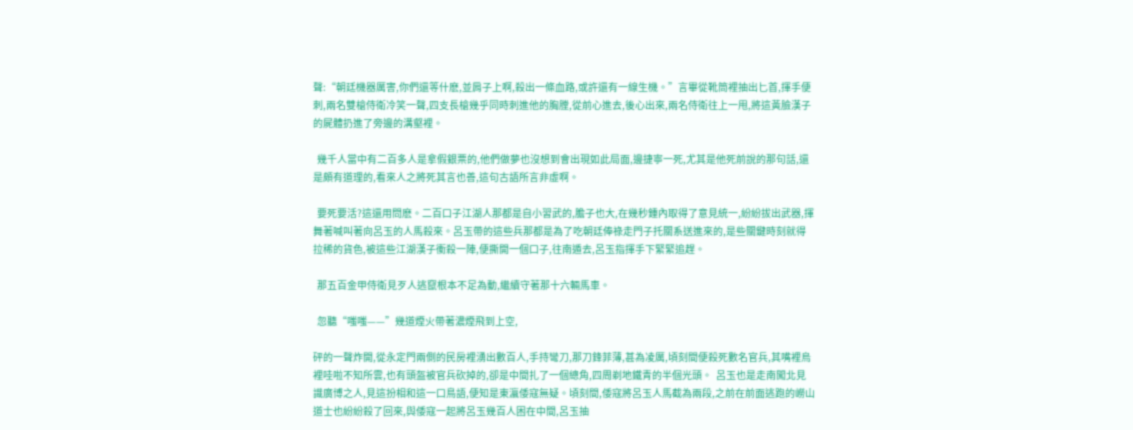聲:“朝廷機器厲害,你們還等什麽,並肩子上啊,殺出一條血路,或許還有一線生機。”言畢從靴筒裡抽出匕首,揮手便刺,兩名雙槍侍衛冷笑一聲,四支長槍幾乎同時刺進他的胸膛,從前心進去,後心出來,兩名侍衛往上一甩,將這黃臉漢子的屍體扔進了旁邊的溝壑裡。

  幾千人當中有二百多人是拿假銀票的,他們做夢也沒想到會出現如此局面,邊捷寧一死,尤其是他死前說的那句話,還是頗有道理的,看來人之將死其言也善,這句古語所言非虛啊。

  要死要活?這還用問麽。二百口子江湖人那都是自小習武的,膽子也大,在幾秒鍾內取得了意見統一,紛紛拔出武器,揮舞著喊叫著向呂玉的人馬殺來。呂玉帶的這些兵那都是為了吃朝廷俸祿走門子托關系送進來的,是些關鍵時刻就得拉稀的貨色,被這些江湖漢子衝殺一陣,便撕開一個口子,往南遁去,呂玉指揮手下緊緊追趕。

  那五百金甲侍衛見歹人逃竄根本不足為動,繼續守著那十六輛馬車。

  忽聽“嗤嗤——”幾道煙火帶著濃煙飛到上空,

砰的一聲炸開,從永定門兩側的民房裡湧出數百人,手持彎刀,那刀鋒菲薄,甚為凌厲,頃刻間便殺死數名官兵,其嘴裡烏裡哇啦不知所雲,也有頭盔被官兵砍掉的,卻是中間扎了一個總角,四周剃地鐵青的半個光頭。  呂玉也是走南闖北見識廣博之人,見這扮相和這一口鳥語,便知是東瀛倭寇無疑。頃刻間,倭寇將呂玉人馬截為兩段,之前在前面逃跑的嶗山道士也紛紛殺了回來,與倭寇一起將呂玉幾百人困在中間,呂玉抽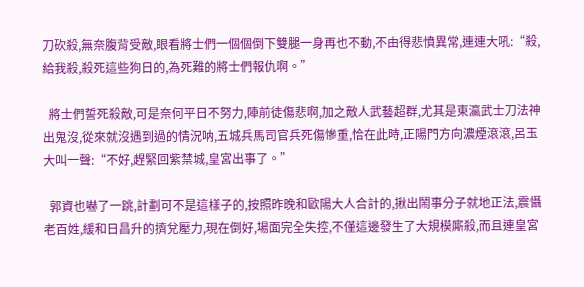刀砍殺,無奈腹背受敵,眼看將士們一個個倒下雙腿一身再也不動,不由得悲憤異常,連連大吼:“殺,給我殺,殺死這些狗日的,為死難的將士們報仇啊。”

  將士們誓死殺敵,可是奈何平日不努力,陣前徒傷悲啊,加之敵人武藝超群,尤其是東瀛武士刀法神出鬼沒,從來就沒遇到過的情況呐,五城兵馬司官兵死傷慘重,恰在此時,正陽門方向濃煙滾滾,呂玉大叫一聲:“不好,趕緊回紫禁城,皇宮出事了。”

  郭資也嚇了一跳,計劃可不是這樣子的,按照昨晚和歐陽大人合計的,揪出鬧事分子就地正法,震懾老百姓,緩和日昌升的擠兌壓力,現在倒好,場面完全失控,不僅這邊發生了大規模廝殺,而且連皇宮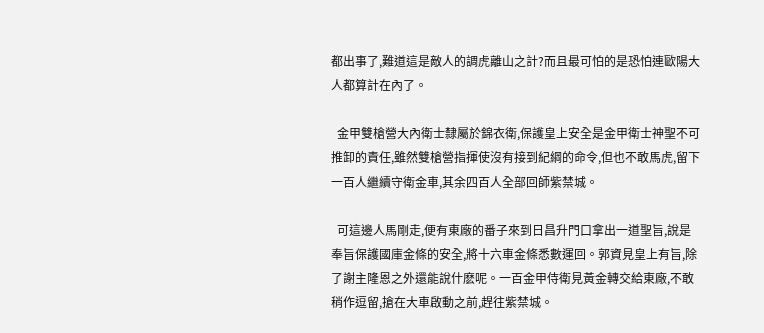都出事了,難道這是敵人的調虎離山之計?而且最可怕的是恐怕連歐陽大人都算計在內了。

  金甲雙槍營大內衛士隸屬於錦衣衛,保護皇上安全是金甲衛士神聖不可推卸的責任,雖然雙槍營指揮使沒有接到紀綱的命令,但也不敢馬虎,留下一百人繼續守衛金車,其余四百人全部回師紫禁城。

  可這邊人馬剛走,便有東廠的番子來到日昌升門口拿出一道聖旨,說是奉旨保護國庫金條的安全,將十六車金條悉數運回。郭資見皇上有旨,除了謝主隆恩之外還能說什麽呢。一百金甲侍衛見黃金轉交給東廠,不敢稍作逗留,搶在大車啟動之前,趕往紫禁城。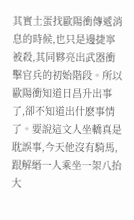其實土蛋找歐陽衝傳遞消息的時候,也只是邊捷寧被殺,其同夥亮出武器衝擊官兵的初始階段。所以歐陽衝知道日昌升出事了,卻不知道出什麽事情了。要說這文人坐轎真是耽誤事,今天他沒有騎馬,跟解縉一人乘坐一架八抬大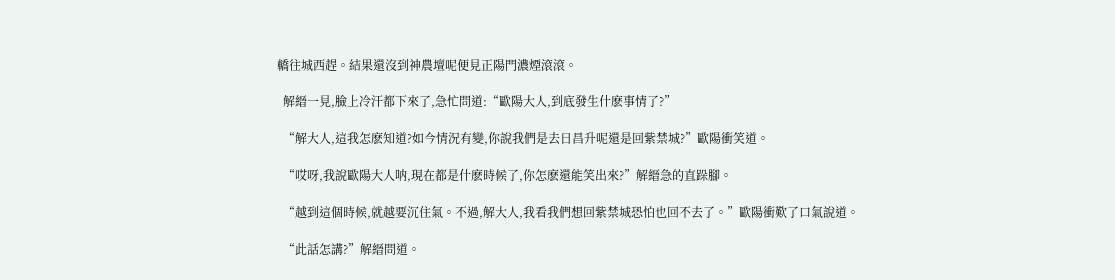轎往城西趕。結果還沒到神農壇呢便見正陽門濃煙滾滾。

  解縉一見,臉上冷汗都下來了,急忙問道:“歐陽大人,到底發生什麽事情了?”

  “解大人,這我怎麽知道?如今情況有變,你說我們是去日昌升呢還是回紫禁城?”歐陽衝笑道。

  “哎呀,我說歐陽大人呐,現在都是什麽時候了,你怎麽還能笑出來?”解縉急的直跺腳。

  “越到這個時候,就越要沉住氣。不過,解大人,我看我們想回紫禁城恐怕也回不去了。”歐陽衝歎了口氣說道。

  “此話怎講?”解縉問道。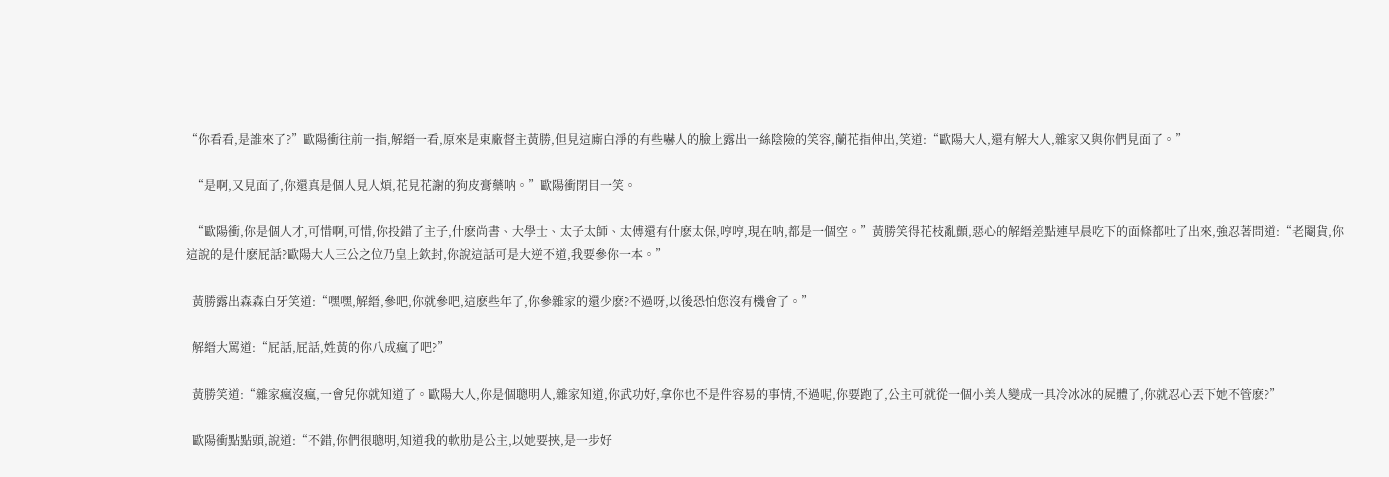“你看看,是誰來了?”歐陽衝往前一指,解縉一看,原來是東廠督主黃勝,但見這廝白淨的有些嚇人的臉上露出一絲陰險的笑容,蘭花指伸出,笑道:“歐陽大人,還有解大人,雜家又與你們見面了。”

  “是啊,又見面了,你還真是個人見人煩,花見花謝的狗皮膏藥呐。”歐陽衝閉目一笑。

  “歐陽衝,你是個人才,可惜啊,可惜,你投錯了主子,什麽尚書、大學士、太子太師、太傅還有什麽太保,哼哼,現在呐,都是一個空。”黃勝笑得花枝亂顫,惡心的解縉差點連早晨吃下的面條都吐了出來,強忍著問道:“老閹貨,你這說的是什麽屁話?歐陽大人三公之位乃皇上欽封,你說這話可是大逆不道,我要參你一本。”

  黃勝露出森森白牙笑道:“嘿嘿,解縉,參吧,你就參吧,這麽些年了,你參雜家的還少麽?不過呀,以後恐怕您沒有機會了。”

  解縉大罵道:“屁話,屁話,姓黃的你八成瘋了吧?”

  黃勝笑道:“雜家瘋沒瘋,一會兒你就知道了。歐陽大人,你是個聰明人,雜家知道,你武功好,拿你也不是件容易的事情,不過呢,你要跑了,公主可就從一個小美人變成一具冷冰冰的屍體了,你就忍心丟下她不管麽?”

  歐陽衝點點頭,說道:“不錯,你們很聰明,知道我的軟肋是公主,以她要挾,是一步好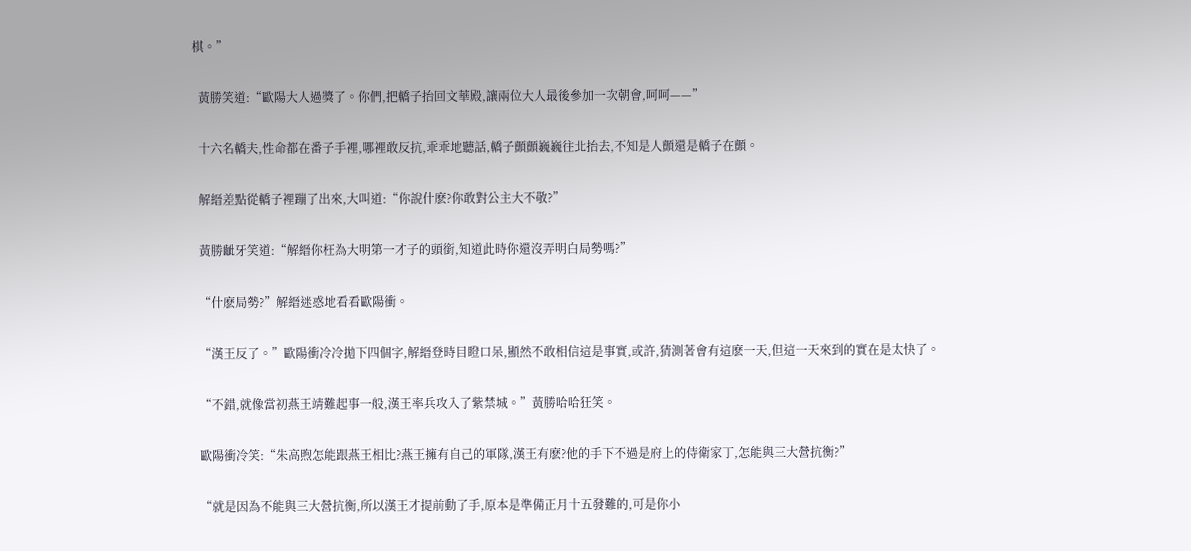棋。”

  黃勝笑道:“歐陽大人過獎了。你們,把轎子抬回文華殿,讓兩位大人最後參加一次朝會,呵呵——”

  十六名轎夫,性命都在番子手裡,哪裡敢反抗,乖乖地聽話,轎子顫顫巍巍往北抬去,不知是人顫還是轎子在顫。

  解縉差點從轎子裡蹦了出來,大叫道:“你說什麽?你敢對公主大不敬?”

  黃勝齜牙笑道:“解縉你枉為大明第一才子的頭銜,知道此時你還沒弄明白局勢嗎?”

  “什麽局勢?”解縉迷惑地看看歐陽衝。

  “漢王反了。”歐陽衝冷冷拋下四個字,解縉登時目瞪口呆,顯然不敢相信這是事實,或許,猜測著會有這麽一天,但這一天來到的實在是太快了。

  “不錯,就像當初燕王靖難起事一般,漢王率兵攻入了紫禁城。”黃勝哈哈狂笑。

  歐陽衝冷笑:“朱高煦怎能跟燕王相比?燕王擁有自己的軍隊,漢王有麽?他的手下不過是府上的侍衛家丁,怎能與三大營抗衡?”

  “就是因為不能與三大營抗衡,所以漢王才提前動了手,原本是準備正月十五發難的,可是你小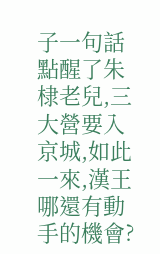子一句話點醒了朱棣老兒,三大營要入京城,如此一來,漢王哪還有動手的機會?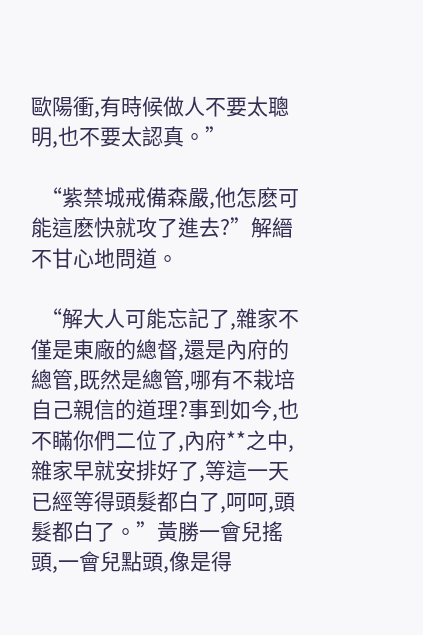歐陽衝,有時候做人不要太聰明,也不要太認真。”

  “紫禁城戒備森嚴,他怎麽可能這麽快就攻了進去?”解縉不甘心地問道。

  “解大人可能忘記了,雜家不僅是東廠的總督,還是內府的總管,既然是總管,哪有不栽培自己親信的道理?事到如今,也不瞞你們二位了,內府**之中,雜家早就安排好了,等這一天已經等得頭髮都白了,呵呵,頭髮都白了。”黃勝一會兒搖頭,一會兒點頭,像是得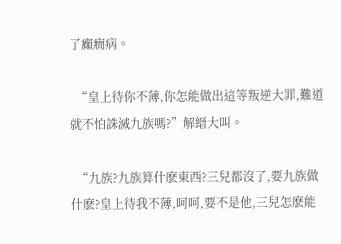了癲癇病。

  “皇上待你不薄,你怎能做出這等叛逆大罪,難道就不怕誅滅九族嗎?”解縉大叫。

  “九族?九族算什麽東西?三兒都沒了,要九族做什麽?皇上待我不薄,呵呵,要不是他,三兒怎麽能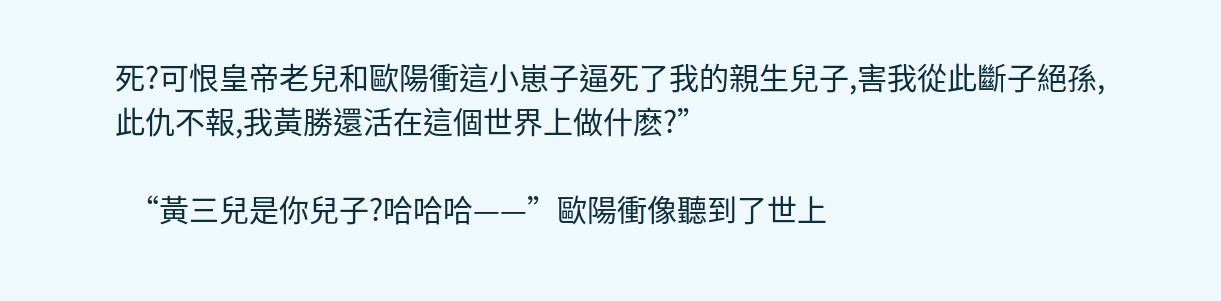死?可恨皇帝老兒和歐陽衝這小崽子逼死了我的親生兒子,害我從此斷子絕孫,此仇不報,我黃勝還活在這個世界上做什麽?”

  “黃三兒是你兒子?哈哈哈——”歐陽衝像聽到了世上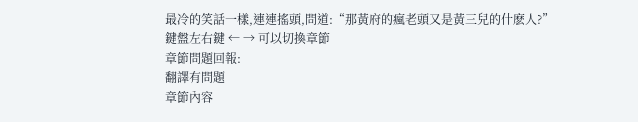最冷的笑話一樣,連連搖頭,問道:“那黃府的瘋老頭又是黃三兒的什麽人?”
鍵盤左右鍵 ← → 可以切換章節
章節問題回報:
翻譯有問題
章節內容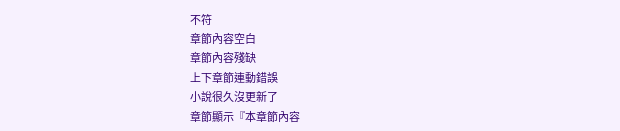不符
章節內容空白
章節內容殘缺
上下章節連動錯誤
小說很久沒更新了
章節顯示『本章節內容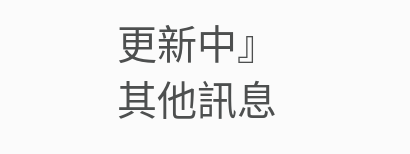更新中』
其他訊息